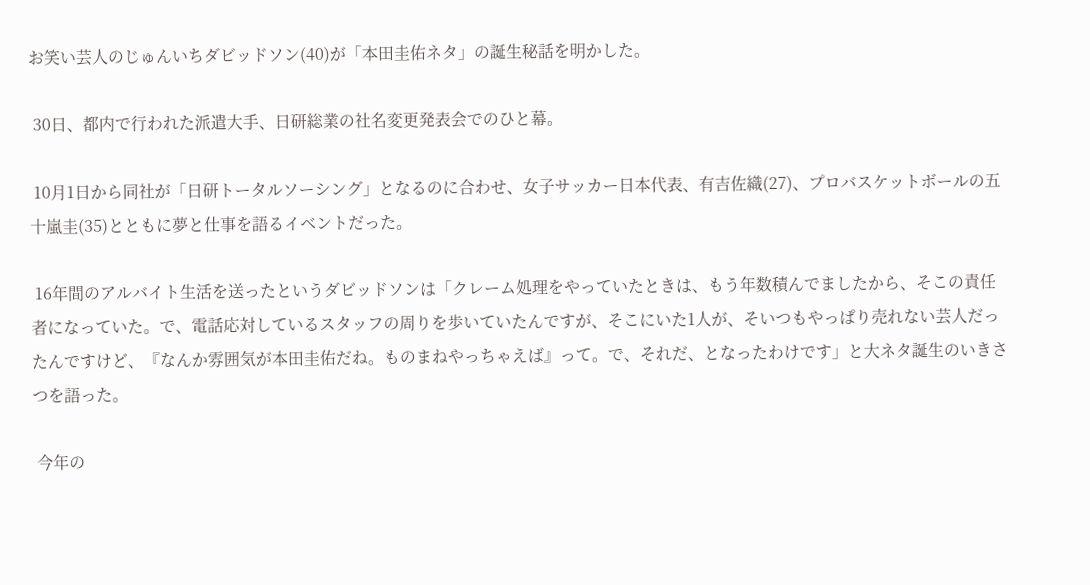お笑い芸人のじゅんいちダビッドソン(40)が「本田圭佑ネタ」の誕生秘話を明かした。

 30日、都内で行われた派遣大手、日研総業の社名変更発表会でのひと幕。

 10月1日から同社が「日研トータルソーシング」となるのに合わせ、女子サッカー日本代表、有吉佐織(27)、プロバスケットボールの五十嵐圭(35)とともに夢と仕事を語るイベントだった。

 16年間のアルバイト生活を送ったというダビッドソンは「クレーム処理をやっていたときは、もう年数積んでましたから、そこの責任者になっていた。で、電話応対しているスタッフの周りを歩いていたんですが、そこにいた1人が、そいつもやっぱり売れない芸人だったんですけど、『なんか雰囲気が本田圭佑だね。ものまねやっちゃえば』って。で、それだ、となったわけです」と大ネタ誕生のいきさつを語った。

 今年の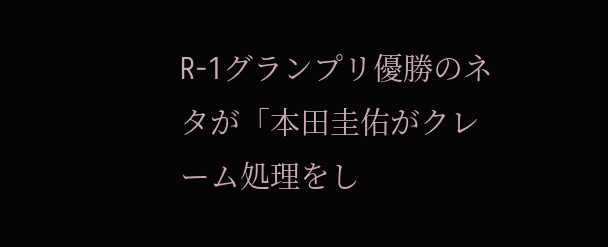R-1グランプリ優勝のネタが「本田圭佑がクレーム処理をし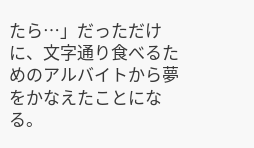たら…」だっただけに、文字通り食べるためのアルバイトから夢をかなえたことになる。